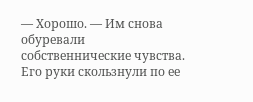— Хорошо. — Им снова обуревали собственнические чувства. Его руки скользнули по ее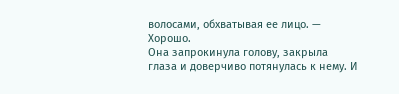волосами, обхватывая ее лицо. — Хорошо.
Она запрокинула голову, закрыла глаза и доверчиво потянулась к нему. И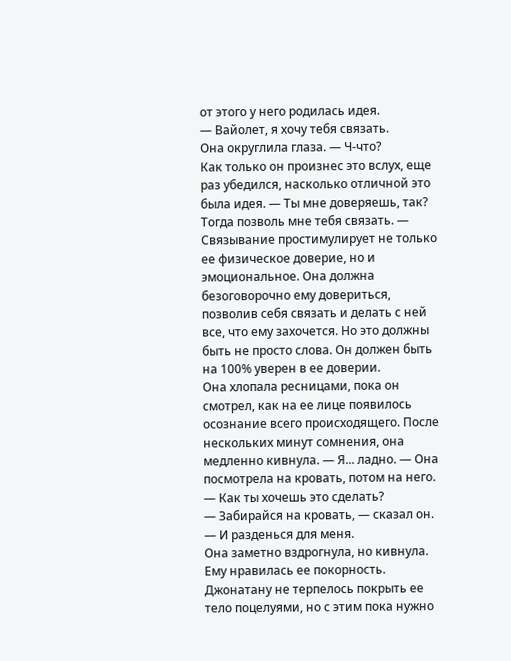от этого у него родилась идея.
— Вайолет, я хочу тебя связать.
Она округлила глаза. — Ч-что?
Как только он произнес это вслух, еще раз убедился, насколько отличной это была идея. — Ты мне доверяешь, так? Тогда позволь мне тебя связать. — Связывание простимулирует не только ее физическое доверие, но и эмоциональное. Она должна безоговорочно ему довериться, позволив себя связать и делать с ней все, что ему захочется. Но это должны быть не просто слова. Он должен быть на 100% уверен в ее доверии.
Она хлопала ресницами, пока он смотрел, как на ее лице появилось осознание всего происходящего. После нескольких минут сомнения, она медленно кивнула. — Я... ладно. — Она посмотрела на кровать, потом на него. — Как ты хочешь это сделать?
— Забирайся на кровать, — сказал он. — И разденься для меня.
Она заметно вздрогнула, но кивнула. Ему нравилась ее покорность. Джонатану не терпелось покрыть ее тело поцелуями, но с этим пока нужно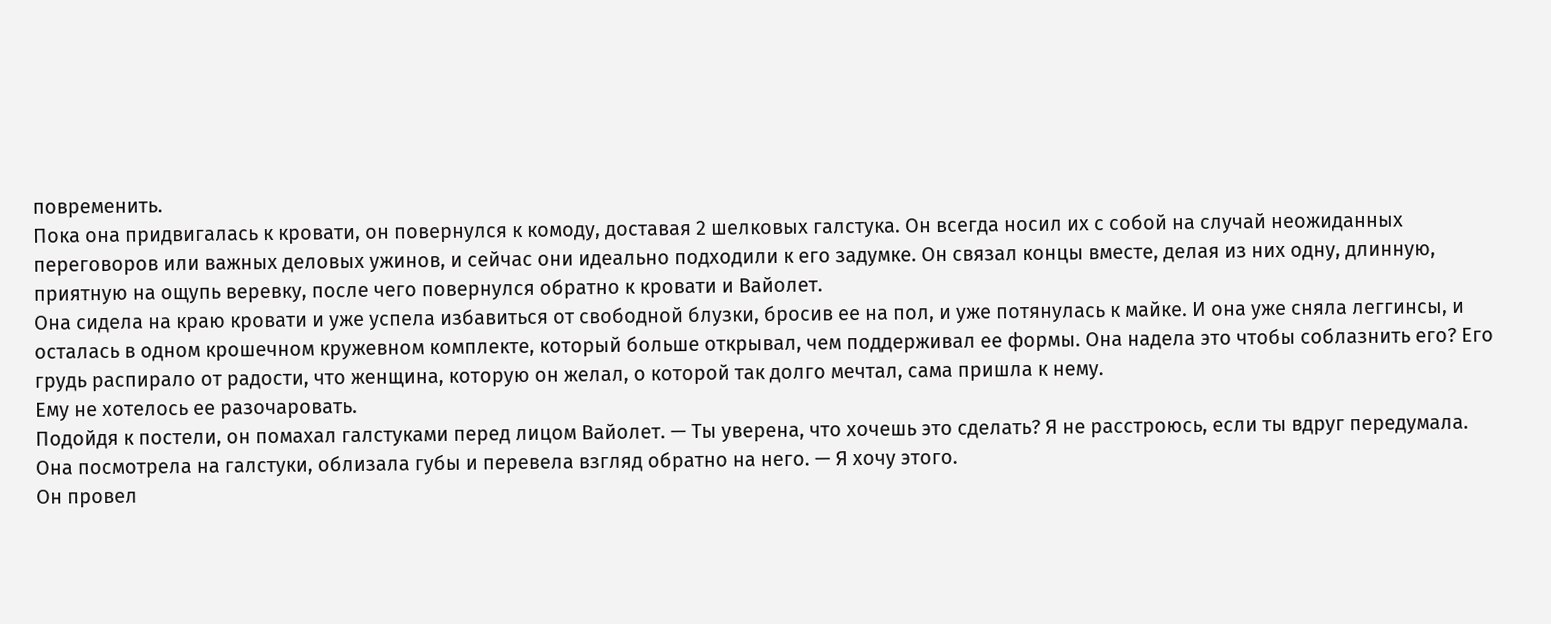повременить.
Пока она придвигалась к кровати, он повернулся к комоду, доставая 2 шелковых галстука. Он всегда носил их с собой на случай неожиданных переговоров или важных деловых ужинов, и сейчас они идеально подходили к его задумке. Он связал концы вместе, делая из них одну, длинную, приятную на ощупь веревку, после чего повернулся обратно к кровати и Вайолет.
Она сидела на краю кровати и уже успела избавиться от свободной блузки, бросив ее на пол, и уже потянулась к майке. И она уже сняла леггинсы, и осталась в одном крошечном кружевном комплекте, который больше открывал, чем поддерживал ее формы. Она надела это чтобы соблазнить его? Его грудь распирало от радости, что женщина, которую он желал, о которой так долго мечтал, сама пришла к нему.
Ему не хотелось ее разочаровать.
Подойдя к постели, он помахал галстуками перед лицом Вайолет. — Ты уверена, что хочешь это сделать? Я не расстроюсь, если ты вдруг передумала.
Она посмотрела на галстуки, облизала губы и перевела взгляд обратно на него. — Я хочу этого.
Он провел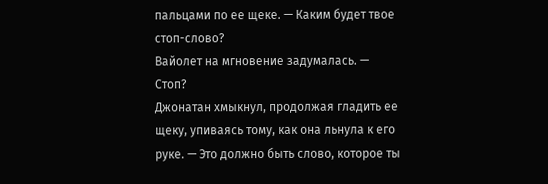пальцами по ее щеке. — Каким будет твое стоп-слово?
Вайолет на мгновение задумалась. — Стоп?
Джонатан хмыкнул, продолжая гладить ее щеку, упиваясь тому, как она льнула к его руке. — Это должно быть слово, которое ты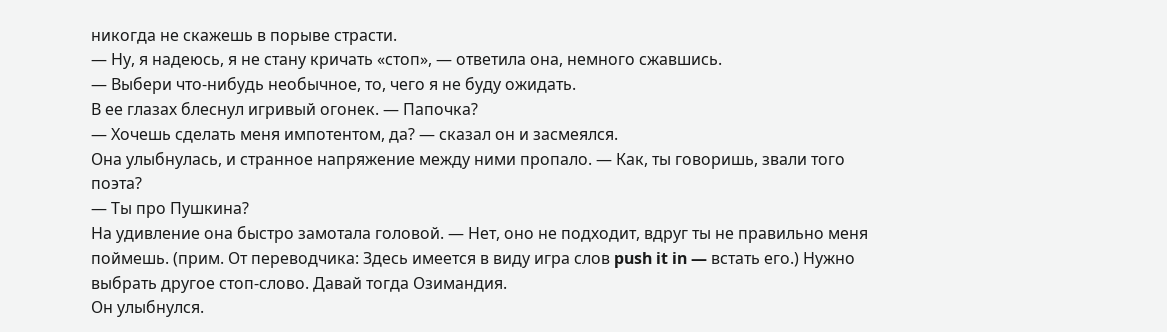никогда не скажешь в порыве страсти.
— Ну, я надеюсь, я не стану кричать «стоп», — ответила она, немного сжавшись.
— Выбери что-нибудь необычное, то, чего я не буду ожидать.
В ее глазах блеснул игривый огонек. — Папочка?
— Хочешь сделать меня импотентом, да? — сказал он и засмеялся.
Она улыбнулась, и странное напряжение между ними пропало. — Как, ты говоришь, звали того поэта?
— Ты про Пушкина?
На удивление она быстро замотала головой. — Нет, оно не подходит, вдруг ты не правильно меня поймешь. (прим. От переводчика: Здесь имеется в виду игра слов push it in — встать его.) Нужно выбрать другое стоп-слово. Давай тогда Озимандия.
Он улыбнулся.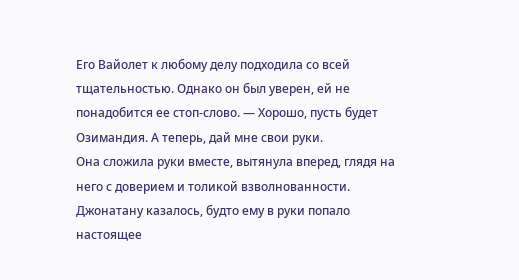Его Вайолет к любому делу подходила со всей тщательностью. Однако он был уверен, ей не понадобится ее стоп-слово. — Хорошо, пусть будет Озимандия. А теперь, дай мне свои руки.
Она сложила руки вместе, вытянула вперед, глядя на него с доверием и толикой взволнованности. Джонатану казалось, будто ему в руки попало настоящее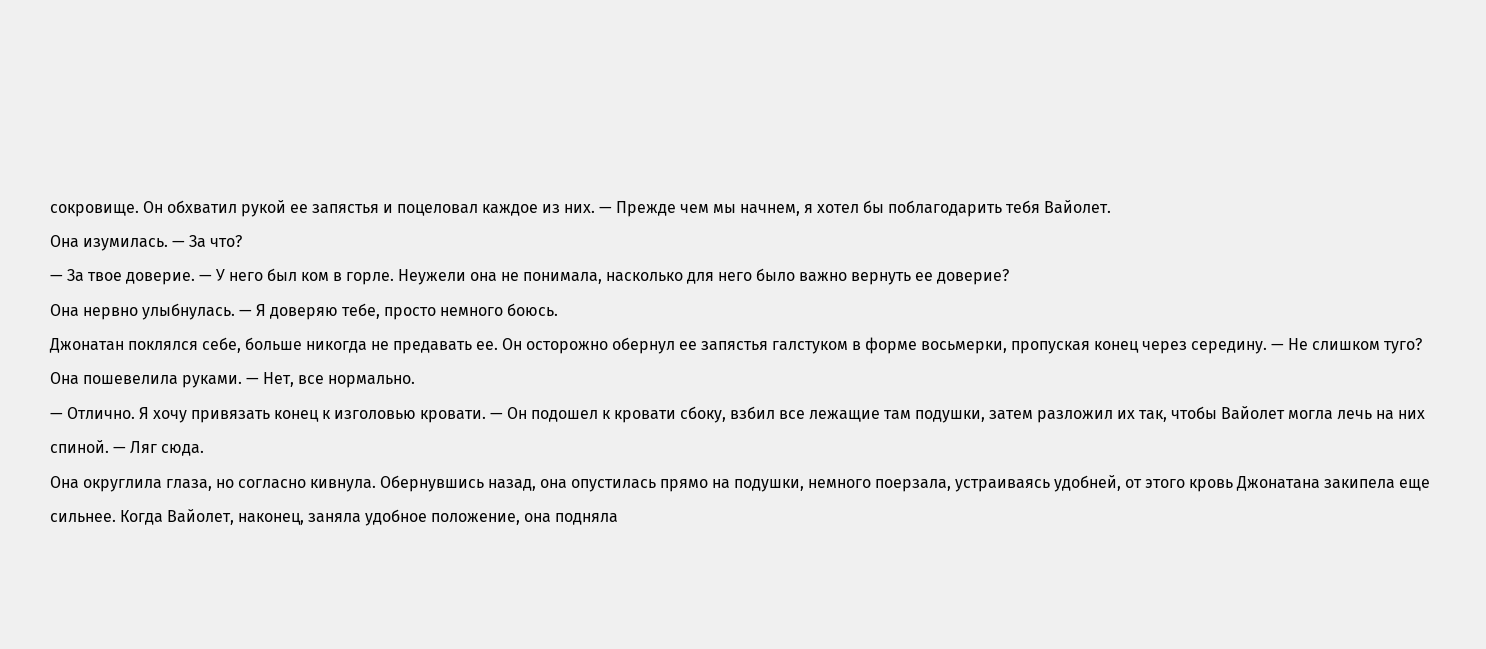сокровище. Он обхватил рукой ее запястья и поцеловал каждое из них. — Прежде чем мы начнем, я хотел бы поблагодарить тебя Вайолет.
Она изумилась. — За что?
— За твое доверие. — У него был ком в горле. Неужели она не понимала, насколько для него было важно вернуть ее доверие?
Она нервно улыбнулась. — Я доверяю тебе, просто немного боюсь.
Джонатан поклялся себе, больше никогда не предавать ее. Он осторожно обернул ее запястья галстуком в форме восьмерки, пропуская конец через середину. — Не слишком туго?
Она пошевелила руками. — Нет, все нормально.
— Отлично. Я хочу привязать конец к изголовью кровати. — Он подошел к кровати сбоку, взбил все лежащие там подушки, затем разложил их так, чтобы Вайолет могла лечь на них спиной. — Ляг сюда.
Она округлила глаза, но согласно кивнула. Обернувшись назад, она опустилась прямо на подушки, немного поерзала, устраиваясь удобней, от этого кровь Джонатана закипела еще сильнее. Когда Вайолет, наконец, заняла удобное положение, она подняла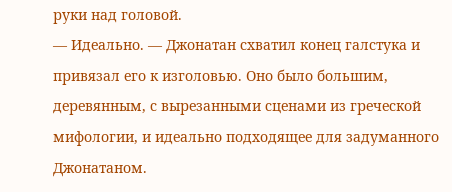руки над головой.
— Идеально. — Джонатан схватил конец галстука и привязал его к изголовью. Оно было большим, деревянным, с вырезанными сценами из греческой мифологии, и идеально подходящее для задуманного Джонатаном.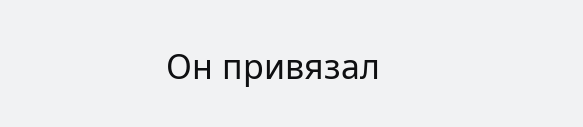Он привязал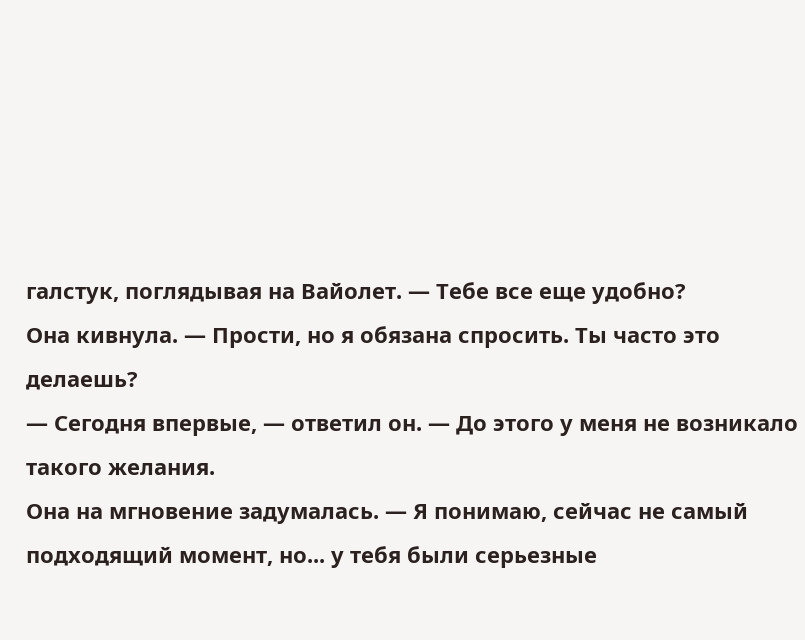галстук, поглядывая на Вайолет. — Тебе все еще удобно?
Она кивнула. — Прости, но я обязана спросить. Ты часто это делаешь?
— Сегодня впервые, — ответил он. — До этого у меня не возникало такого желания.
Она на мгновение задумалась. — Я понимаю, сейчас не самый подходящий момент, но... у тебя были серьезные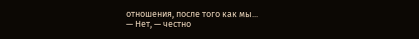отношения, после того как мы...
— Нет, — честно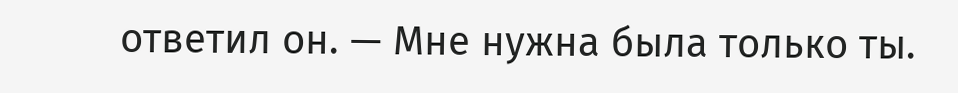ответил он. — Мне нужна была только ты.